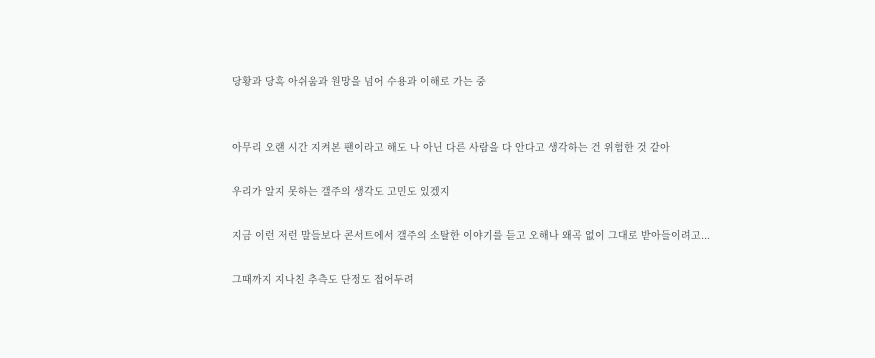당황과 당혹 아쉬움과 원망을 넘어 수용과 이해로 가는 중


아무리 오랜 시간 지켜본 팬이라고 해도 나 아닌 다른 사람을 다 안다고 생각하는 건 위험한 것 같아

우리가 알지 못하는 갤주의 생각도 고민도 있겠지

지금 이런 저런 말들보다 콘서트에서 갤주의 소탈한 이야기를 듣고 오해나 왜곡 없이 그대로 받아들이려고...

그때까지 지나친 추측도 단정도 접어두려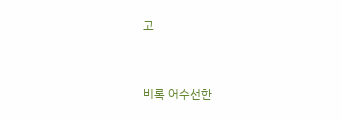고


비록 어수선한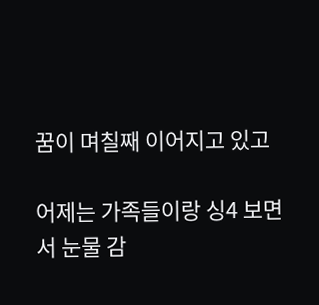꿈이 며칠째 이어지고 있고

어제는 가족들이랑 싱4 보면서 눈물 감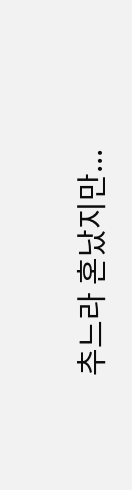추느라 혼났지만...